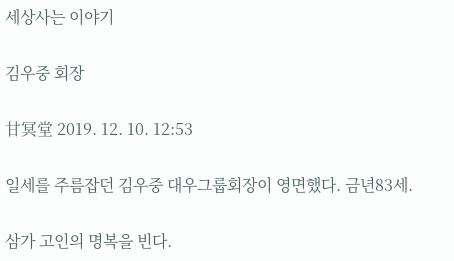세상사는 이야기

김우중 회장

甘冥堂 2019. 12. 10. 12:53

일세를 주름잡던 김우중 대우그룹회장이 영면했다. 금년83세.

삼가 고인의 명복을 빈다.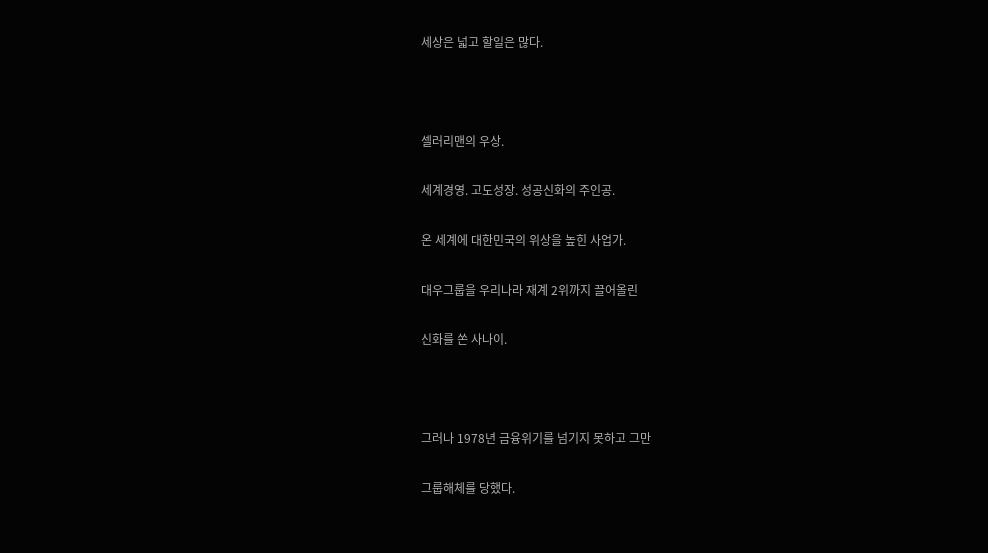세상은 넓고 할일은 많다.



셀러리맨의 우상.

세계경영. 고도성장. 성공신화의 주인공.

온 세계에 대한민국의 위상을 높힌 사업가.

대우그룹을 우리나라 재계 2위까지 끌어올린

신화를 쏜 사나이.



그러나 1978년 금융위기를 넘기지 못하고 그만

그룹해체를 당했다.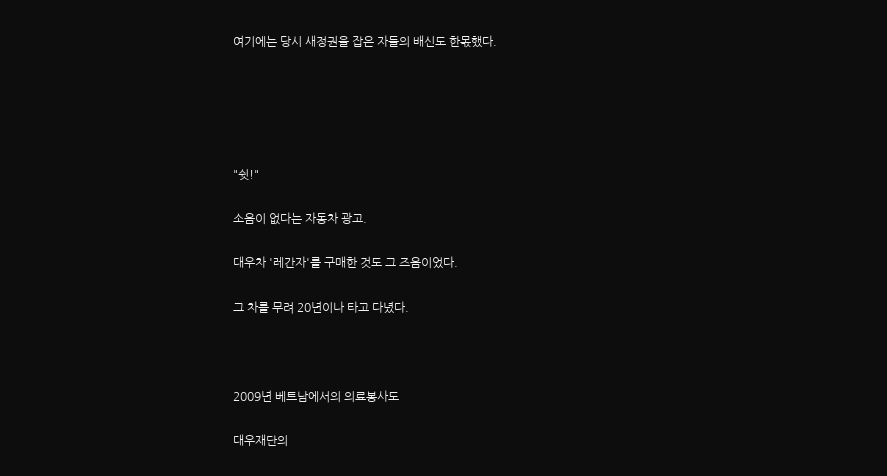여기에는 당시 새정권을 잡은 자들의 배신도 한몫했다.





"쉿!"

소음이 없다는 자동차 광고.

대우차 '레간자'를 구매한 것도 그 즈음이었다.

그 차를 무려 20년이나 타고 다녔다.



2009년 베트남에서의 의료봉사도

대우재단의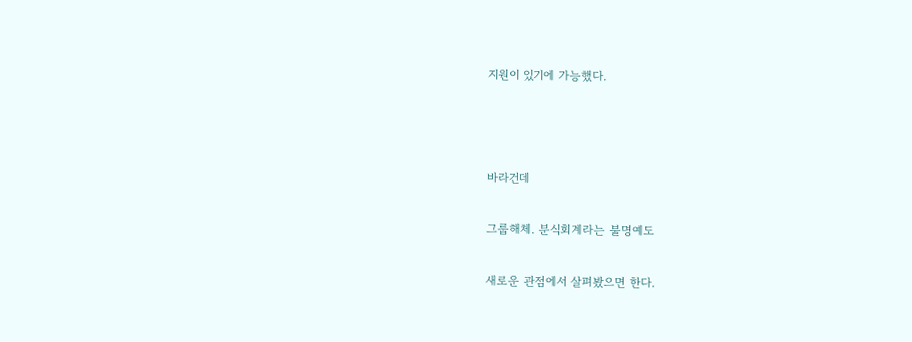지원이 있기에 가능했다.



바라건데

그룹해체. 분식회계라는 불명예도

새로운 관점에서 살펴봤으면 한다.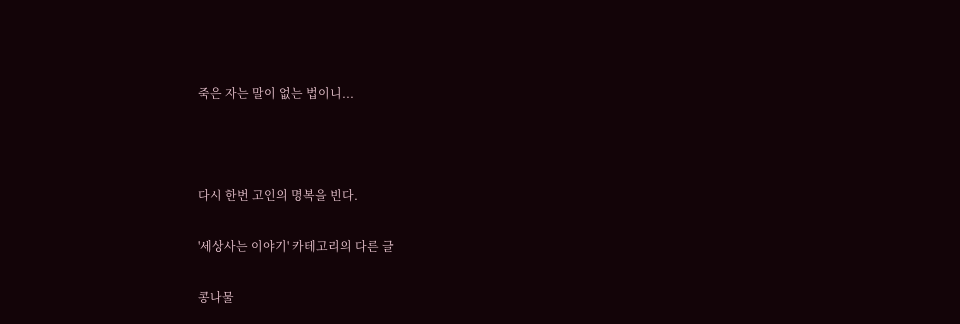죽은 자는 말이 없는 법이니...



다시 한번 고인의 명복을 빈다.

'세상사는 이야기' 카테고리의 다른 글

콩나물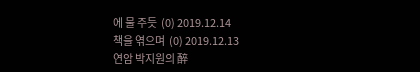에 물 주듯  (0) 2019.12.14
책을 엮으며  (0) 2019.12.13
연암 박지원의 醉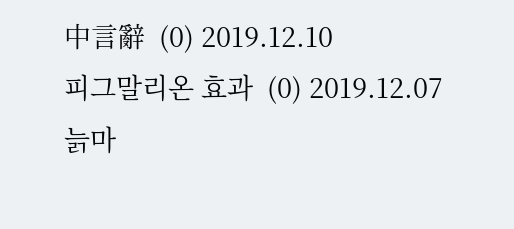中言辭  (0) 2019.12.10
피그말리온 효과  (0) 2019.12.07
늙마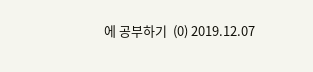에 공부하기  (0) 2019.12.07